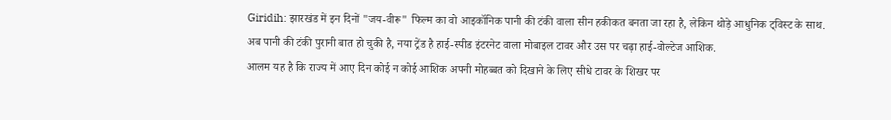Giridih: झारखंड में इन दिनों "जय-वीरू" फिल्म का वो आइकॉनिक पानी की टंकी वाला सीन हकीकत बनता जा रहा है, लेकिन थोड़े आधुनिक ट्विस्ट के साथ. अब पानी की टंकी पुरानी बात हो चुकी है, नया ट्रेंड है हाई-स्पीड इंटरनेट वाला मोबाइल टावर और उस पर चढ़ा हाई-वोल्टेज आशिक.
आलम यह है कि राज्य में आए दिन कोई न कोई आशिक अपनी मोहब्बत को दिखाने के लिए सीधे टावर के शिखर पर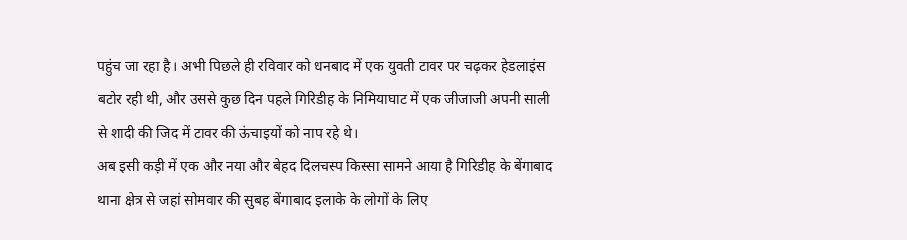पहुंच जा रहा है। अभी पिछले ही रविवार को धनबाद में एक युवती टावर पर चढ़कर हेडलाइंस बटोर रही थी, और उससे कुछ दिन पहले गिरिडीह के निमियाघाट में एक जीजाजी अपनी साली से शादी की जिद में टावर की ऊंचाइयों को नाप रहे थे।
अब इसी कड़ी में एक और नया और बेहद दिलचस्प किस्सा सामने आया है गिरिडीह के बेंगाबाद थाना क्षेत्र से जहां सोमवार की सुबह बेंगाबाद इलाके के लोगों के लिए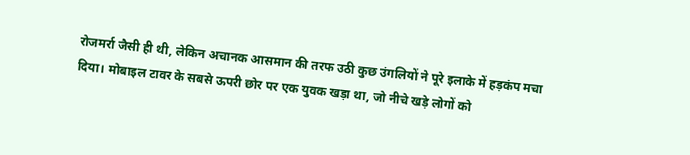रोजमर्रा जैसी ही थी, लेकिन अचानक आसमान की तरफ उठी कुछ उंगलियों ने पूरे इलाके में हड़कंप मचा दिया। मोबाइल टावर के सबसे ऊपरी छोर पर एक युवक खड़ा था, जो नीचे खड़े लोगों को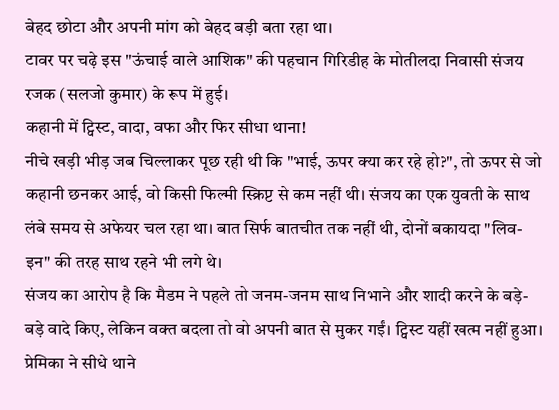बेहद छोटा और अपनी मांग को बेहद बड़ी बता रहा था।
टावर पर चढ़े इस "ऊंचाई वाले आशिक" की पहचान गिरिडीह के मोतीलदा निवासी संजय रजक (सलजो कुमार) के रूप में हुई।
कहानी में ट्विस्ट, वादा, वफा और फिर सीधा थाना!
नीचे खड़ी भीड़ जब चिल्लाकर पूछ रही थी कि "भाई, ऊपर क्या कर रहे हो?", तो ऊपर से जो कहानी छनकर आई, वो किसी फिल्मी स्क्रिप्ट से कम नहीं थी। संजय का एक युवती के साथ लंबे समय से अफेयर चल रहा था। बात सिर्फ बातचीत तक नहीं थी, दोनों बकायदा "लिव-इन" की तरह साथ रहने भी लगे थे।
संजय का आरोप है कि मैडम ने पहले तो जनम-जनम साथ निभाने और शादी करने के बड़े-बड़े वादे किए, लेकिन वक्त बदला तो वो अपनी बात से मुकर गईं। ट्विस्ट यहीं खत्म नहीं हुआ। प्रेमिका ने सीधे थाने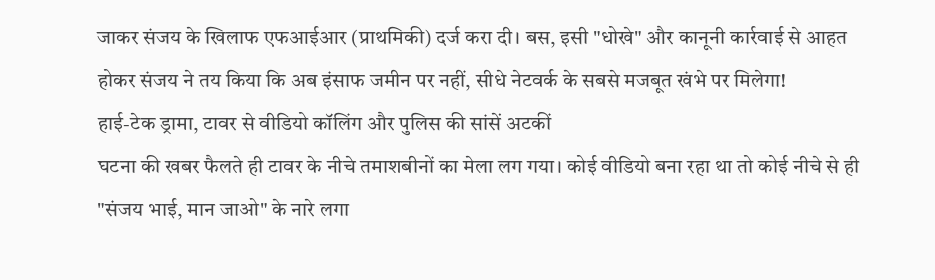जाकर संजय के खिलाफ एफआईआर (प्राथमिकी) दर्ज करा दी। बस, इसी "धोखे" और कानूनी कार्रवाई से आहत होकर संजय ने तय किया कि अब इंसाफ जमीन पर नहीं, सीधे नेटवर्क के सबसे मजबूत खंभे पर मिलेगा!
हाई-टेक ड्रामा, टावर से वीडियो कॉलिंग और पुलिस की सांसें अटकीं
घटना की खबर फैलते ही टावर के नीचे तमाशबीनों का मेला लग गया। कोई वीडियो बना रहा था तो कोई नीचे से ही "संजय भाई, मान जाओ" के नारे लगा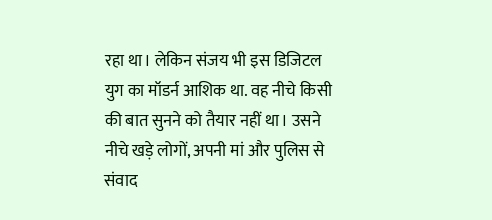रहा था। लेकिन संजय भी इस डिजिटल युग का मॉडर्न आशिक था. वह नीचे किसी की बात सुनने को तैयार नहीं था। उसने नीचे खड़े लोगों, अपनी मां और पुलिस से संवाद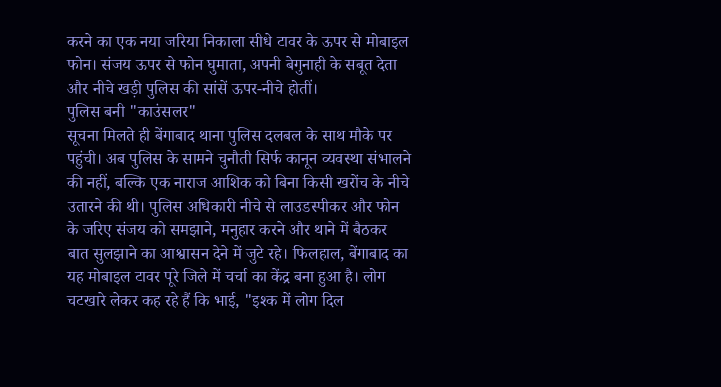करने का एक नया जरिया निकाला सीधे टावर के ऊपर से मोबाइल फोन। संजय ऊपर से फोन घुमाता, अपनी बेगुनाही के सबूत देता और नीचे खड़ी पुलिस की सांसें ऊपर-नीचे होतीं।
पुलिस बनी "काउंसलर"
सूचना मिलते ही बेंगाबाद थाना पुलिस दलबल के साथ मौके पर पहुंची। अब पुलिस के सामने चुनौती सिर्फ कानून व्यवस्था संभालने की नहीं, बल्कि एक नाराज आशिक को बिना किसी खरोंच के नीचे उतारने की थी। पुलिस अधिकारी नीचे से लाउडस्पीकर और फोन के जरिए संजय को समझाने, मनुहार करने और थाने में बैठकर बात सुलझाने का आश्वासन देने में जुटे रहे। फिलहाल, बेंगाबाद का यह मोबाइल टावर पूरे जिले में चर्चा का केंद्र बना हुआ है। लोग चटखारे लेकर कह रहे हैं कि भाई, "इश्क में लोग दिल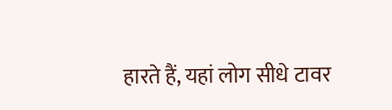हारते हैं, यहां लोग सीधे टावर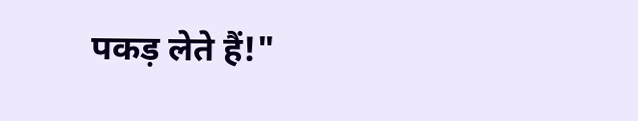पकड़ लेते हैं!"